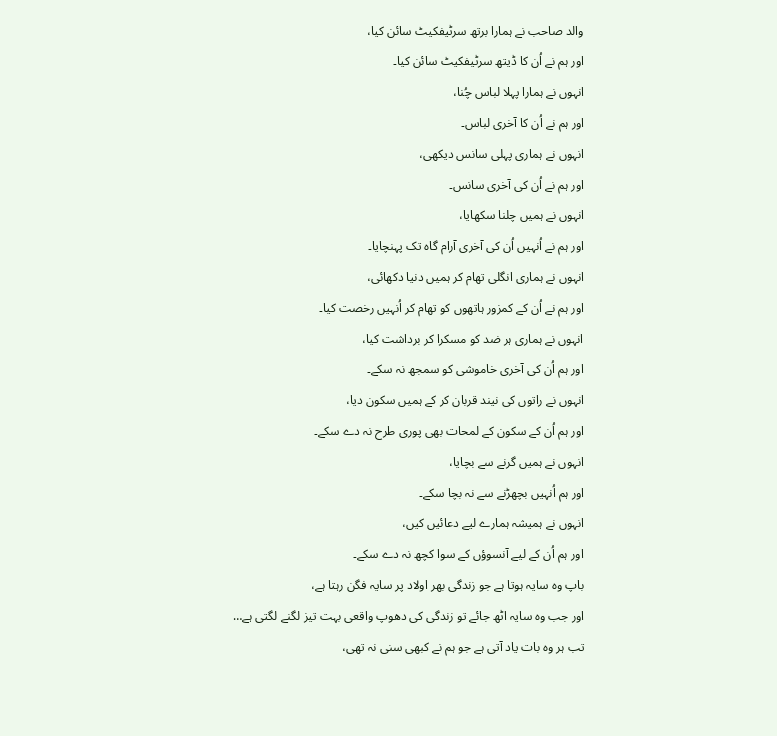والد صاحب نے ہمارا برتھ سرٹیفکیٹ سائن کیا،
اور ہم نے اُن کا ڈیتھ سرٹیفکیٹ سائن کیا۔
انہوں نے ہمارا پہلا لباس چُنا،
اور ہم نے اُن کا آخری لباس۔
انہوں نے ہماری پہلی سانس دیکھی،
اور ہم نے اُن کی آخری سانس۔
انہوں نے ہمیں چلنا سکھایا،
اور ہم نے اُنہیں اُن کی آخری آرام گاہ تک پہنچایا۔
انہوں نے ہماری انگلی تھام کر ہمیں دنیا دکھائی،
اور ہم نے اُن کے کمزور ہاتھوں کو تھام کر اُنہیں رخصت کیا۔
انہوں نے ہماری ہر ضد کو مسکرا کر برداشت کیا،
اور ہم اُن کی آخری خاموشی کو سمجھ نہ سکے۔
انہوں نے راتوں کی نیند قربان کر کے ہمیں سکون دیا،
اور ہم اُن کے سکون کے لمحات بھی پوری طرح نہ دے سکے۔
انہوں نے ہمیں گرنے سے بچایا،
اور ہم اُنہیں بچھڑنے سے نہ بچا سکے۔
انہوں نے ہمیشہ ہمارے لیے دعائیں کیں،
اور ہم اُن کے لیے آنسوؤں کے سوا کچھ نہ دے سکے۔
باپ وہ سایہ ہوتا ہے جو زندگی بھر اولاد پر سایہ فگن رہتا ہے،
اور جب وہ سایہ اٹھ جائے تو زندگی کی دھوپ واقعی بہت تیز لگنے لگتی ہے…
تب ہر وہ بات یاد آتی ہے جو ہم نے کبھی سنی نہ تھی،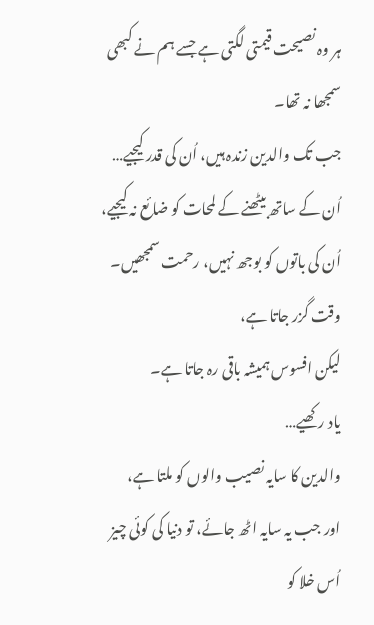ہر وہ نصیحت قیمتی لگتی ہے جسے ہم نے کبھی سمجھا نہ تھا۔
جب تک والدین زندہ ہیں، اُن کی قدر کیجیے…
اُن کے ساتھ بیٹھنے کے لمحات کو ضائع نہ کیجیے،
اُن کی باتوں کو بوجھ نہیں، رحمت سمجھیں۔
وقت گزر جاتا ہے،
لیکن افسوس ہمیشہ باقی رہ جاتا ہے۔
یاد رکھیے…
والدین کا سایہ نصیب والوں کو ملتا ہے،
اور جب یہ سایہ اٹھ جائے، تو دنیا کی کوئی چیز اُس خلا کو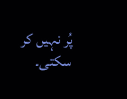پُر نہیں کر سکتی۔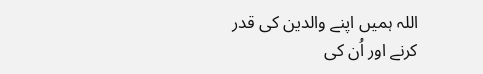اللہ ہمیں اپنے والدین کی قدر کرنے اور اُن کی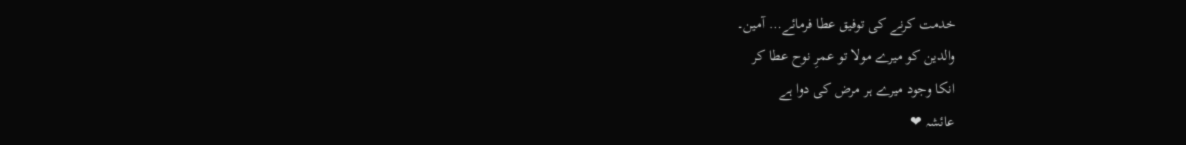خدمت کرنے کی توفیق عطا فرمائے… آمین۔
والدین کو میرے مولا تو عمرِ نوح عطا کر
انکا وجود میرے ہر مرض کی دوا ہے
عائشہ ❤